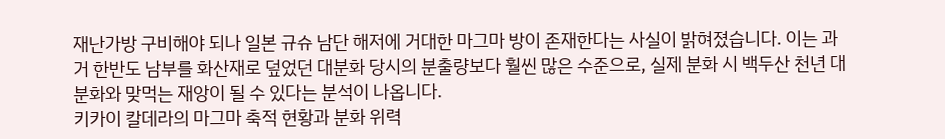재난가방 구비해야 되나 일본 규슈 남단 해저에 거대한 마그마 방이 존재한다는 사실이 밝혀졌습니다. 이는 과거 한반도 남부를 화산재로 덮었던 대분화 당시의 분출량보다 훨씬 많은 수준으로, 실제 분화 시 백두산 천년 대분화와 맞먹는 재앙이 될 수 있다는 분석이 나옵니다.
키카이 칼데라의 마그마 축적 현황과 분화 위력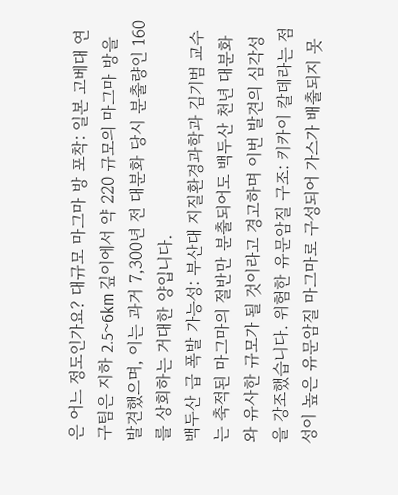은 어느 정도인가요? 대규모 마그마 방 포착: 일본 고베대 연구팀은 지하 2.5~6km 깊이에서 약 220 규모의 마그마 방을 발견했으며, 이는 과거 7,300년 전 대분화 당시 분출량인 160를 상회하는 거대한 양입니다.
백두산 급 폭발 가능성: 부산대 지질환경과학과 김기범 교수는 축적된 마그마의 절반만 분출되어도 백두산 천년 대분화와 유사한 규모가 될 것이라고 경고하며 이번 발견의 심각성을 강조했습니다. 위험한 유문암질 구조: 키카이 칼데라는 점성이 높은 유문암질 마그마로 구성되어 가스가 배출되지 못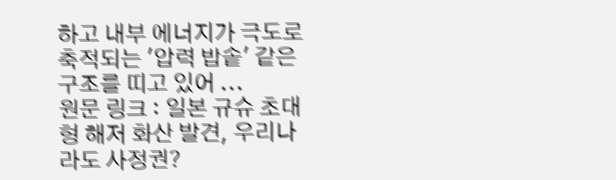하고 내부 에너지가 극도로 축적되는 '압력 밥솥' 같은 구조를 띠고 있어 ...
원문 링크 : 일본 규슈 초대형 해저 화산 발견, 우리나라도 사정권?